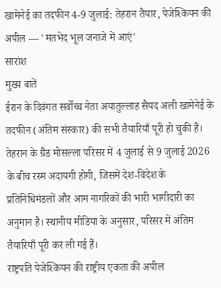खामेनेई का तदफीन 4-9 जुलाई: तेहरान तैयार, पेजेश्कियन की अपील — 'मतभेद भूल जनाजे में आएं'
सारांश
मुख्य बातें
ईरान के दिवंगत सर्वोच्च नेता अयातुल्लाह सैयद अली खामेनेई के तदफीन (अंतिम संस्कार) की सभी तैयारियाँ पूरी हो चुकी हैं। तेहरान के ग्रैंड मोसल्ला परिसर में 4 जुलाई से 9 जुलाई 2026 के बीच रस्म अदायगी होगी, जिसमें देश-विदेश के प्रतिनिधिमंडलों और आम नागरिकों की भारी भागीदारी का अनुमान है। स्थानीय मीडिया के अनुसार, परिसर में अंतिम तैयारियाँ पूरी कर ली गई हैं।
राष्ट्रपति पेजेश्कियन की राष्ट्रीय एकता की अपील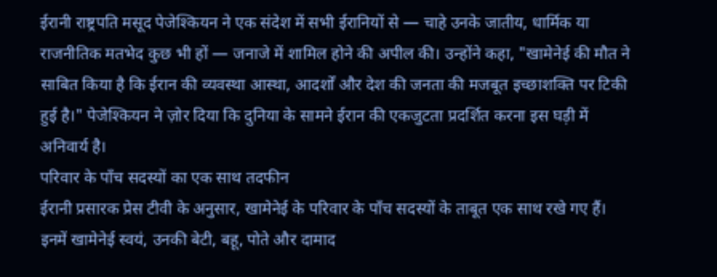ईरानी राष्ट्रपति मसूद पेजेश्कियन ने एक संदेश में सभी ईरानियों से — चाहे उनके जातीय, धार्मिक या राजनीतिक मतभेद कुछ भी हों — जनाजे में शामिल होने की अपील की। उन्होंने कहा, "खामेनेई की मौत ने साबित किया है कि ईरान की व्यवस्था आस्था, आदर्शों और देश की जनता की मजबूत इच्छाशक्ति पर टिकी हुई है।" पेजेश्कियन ने ज़ोर दिया कि दुनिया के सामने ईरान की एकजुटता प्रदर्शित करना इस घड़ी में अनिवार्य है।
परिवार के पाँच सदस्यों का एक साथ तदफीन
ईरानी प्रसारक प्रेस टीवी के अनुसार, खामेनेई के परिवार के पाँच सदस्यों के ताबूत एक साथ रखे गए हैं। इनमें खामेनेई स्वयं, उनकी बेटी, बहू, पोते और दामाद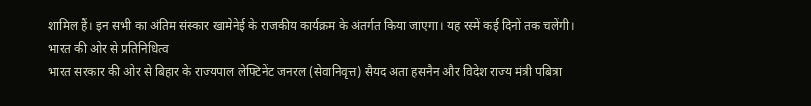शामिल हैं। इन सभी का अंतिम संस्कार खामेनेई के राजकीय कार्यक्रम के अंतर्गत किया जाएगा। यह रस्में कई दिनों तक चलेंगी।
भारत की ओर से प्रतिनिधित्व
भारत सरकार की ओर से बिहार के राज्यपाल लेफ्टिनेंट जनरल (सेवानिवृत्त) सैयद अता हसनैन और विदेश राज्य मंत्री पबित्रा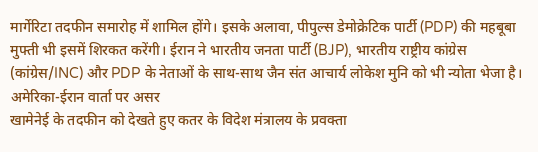मार्गेरिटा तदफीन समारोह में शामिल होंगे। इसके अलावा, पीपुल्स डेमोक्रेटिक पार्टी (PDP) की महबूबा मुफ्ती भी इसमें शिरकत करेंगी। ईरान ने भारतीय जनता पार्टी (BJP), भारतीय राष्ट्रीय कांग्रेस (कांग्रेस/INC) और PDP के नेताओं के साथ-साथ जैन संत आचार्य लोकेश मुनि को भी न्योता भेजा है।
अमेरिका-ईरान वार्ता पर असर
खामेनेई के तदफीन को देखते हुए कतर के विदेश मंत्रालय के प्रवक्ता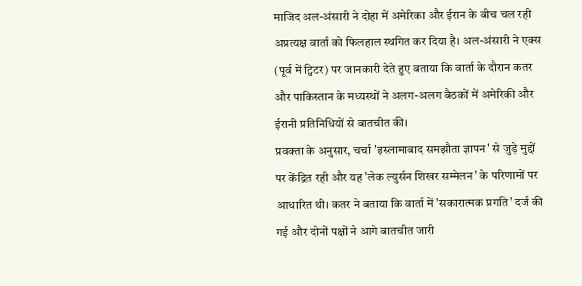माजिद अल-अंसारी ने दोहा में अमेरिका और ईरान के बीच चल रही अप्रत्यक्ष वार्ता को फिलहाल स्थगित कर दिया है। अल-अंसारी ने एक्स (पूर्व में ट्विटर) पर जानकारी देते हुए बताया कि वार्ता के दौरान कतर और पाकिस्तान के मध्यस्थों ने अलग-अलग बैठकों में अमेरिकी और ईरानी प्रतिनिधियों से बातचीत की।
प्रवक्ता के अनुसार, चर्चा 'इस्लामाबाद समझौता ज्ञापन' से जुड़े मुद्दों पर केंद्रित रही और यह 'लेक ल्युर्सन शिखर सम्मेलन' के परिणामों पर आधारित थी। कतर ने बताया कि वार्ता में 'सकारात्मक प्रगति' दर्ज की गई और दोनों पक्षों ने आगे बातचीत जारी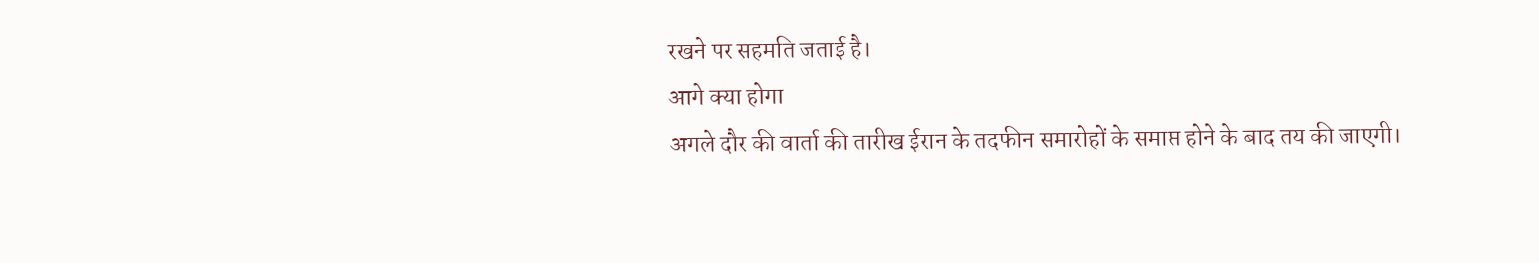रखने पर सहमति जताई है।
आगे क्या होगा
अगले दौर की वार्ता की तारीख ईरान के तदफीन समारोहों के समाप्त होने के बाद तय की जाएगी।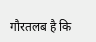गौरतलब है कि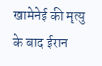खामेनेई की मृत्यु के बाद ईरान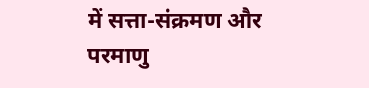में सत्ता-संक्रमण और परमाणु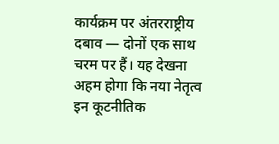कार्यक्रम पर अंतरराष्ट्रीय दबाव — दोनों एक साथ चरम पर हैं। यह देखना अहम होगा कि नया नेतृत्व इन कूटनीतिक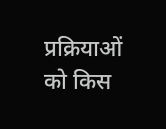प्रक्रियाओं को किस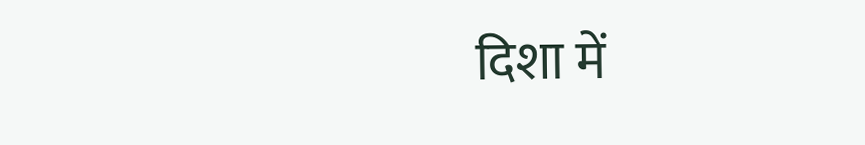दिशा में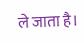ले जाता है।